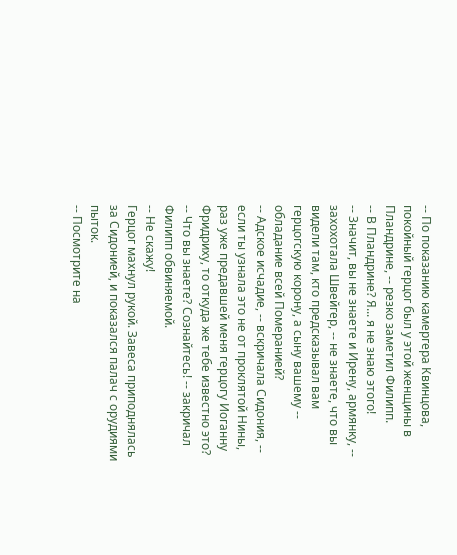-- По показанию камергера Квинцова, покойный герцог был у этой женщины в Пландрине, -- резко заметил Филипп.
-- В Пландрине? Я... я не знаю этого!
-- Значит, вы не знаете и Ирену, армянку, -- захохотала Швейгер, -- не знаете, что вы видели там, кто предсказывал вам герцогскую корону, а сыну вашему -- обладание всей Померанией?
-- Адское исчадие, -- вскричала Сидония, -- если ты узнала это не от проклятой Нины, раз уже предавшей меня герцогу Иоганну Фридриху, то откуда же тебе известно это?
-- Что вы знаете? Сознайтесь! -- закричал Филипп обвиняемой.
-- Не скажу!
Герцог махнул рукой. Завеса приподнялась за Сидонией, и показался палач с орудиями пыток.
-- Посмотрите на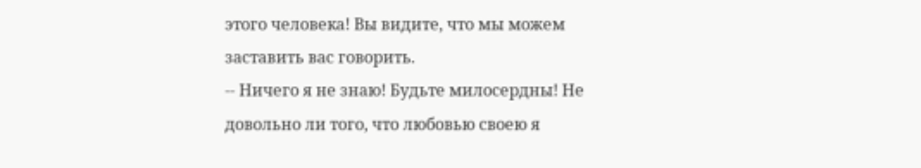этого человека! Вы видите, что мы можем заставить вас говорить.
-- Ничего я не знаю! Будьте милосердны! Не довольно ли того, что любовью своею я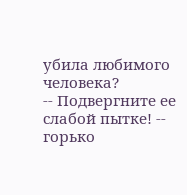убила любимого человека?
-- Подвергните ее слабой пытке! -- горько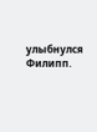улыбнулся Филипп.